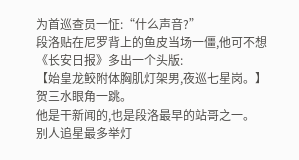为首巡查员一怔:“什么声音?”
段洛贴在尼罗背上的鱼皮当场一僵,他可不想《长安日报》多出一个头版:
【始皇龙鲛附体胸肌灯架男,夜巡七星岗。】
贺三水眼角一跳。
他是干新闻的,也是段洛最早的站哥之一。
别人追星最多举灯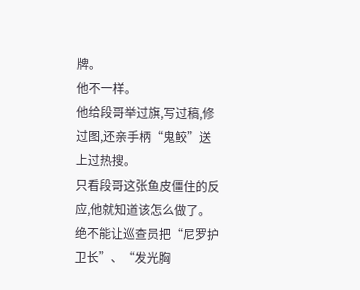牌。
他不一样。
他给段哥举过旗,写过稿,修过图,还亲手柄“鬼鲛”送上过热搜。
只看段哥这张鱼皮僵住的反应,他就知道该怎么做了。
绝不能让巡查员把“尼罗护卫长”、“发光胸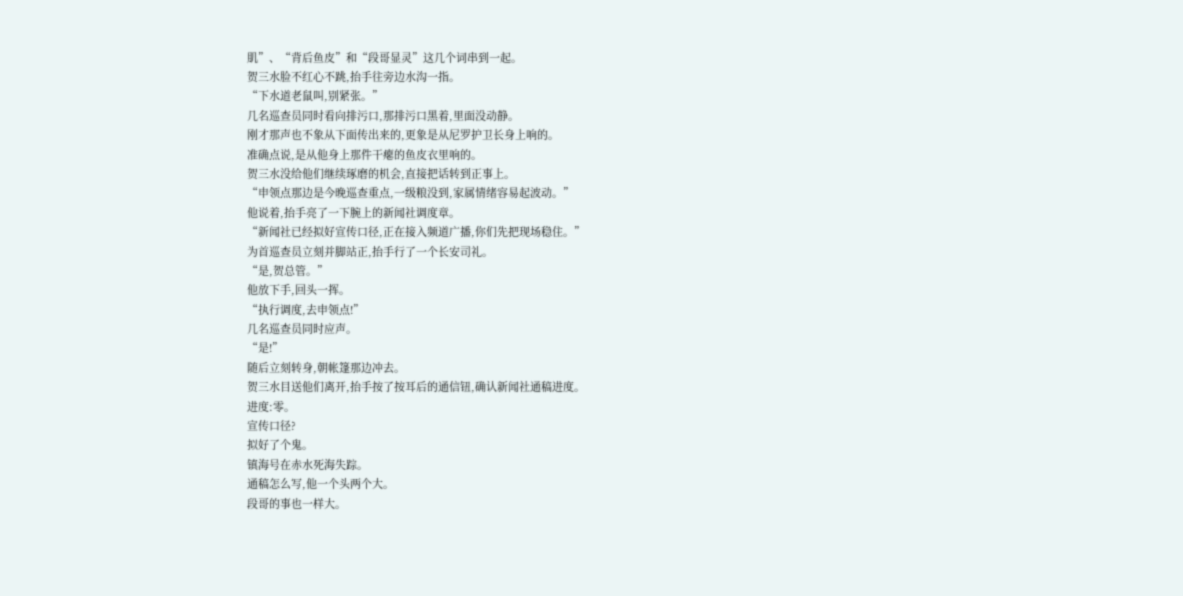肌”、“背后鱼皮”和“段哥显灵”这几个词串到一起。
贺三水脸不红心不跳,抬手往旁边水沟一指。
“下水道老鼠叫,别紧张。”
几名巡查员同时看向排污口,那排污口黑着,里面没动静。
刚才那声也不象从下面传出来的,更象是从尼罗护卫长身上响的。
准确点说,是从他身上那件干瘪的鱼皮衣里响的。
贺三水没给他们继续琢磨的机会,直接把话转到正事上。
“申领点那边是今晚巡查重点,一级粮没到,家属情绪容易起波动。”
他说着,抬手亮了一下腕上的新闻社调度章。
“新闻社已经拟好宣传口径,正在接入频道广播,你们先把现场稳住。”
为首巡查员立刻并脚站正,抬手行了一个长安司礼。
“是,贺总管。”
他放下手,回头一挥。
“执行调度,去申领点!”
几名巡查员同时应声。
“是!”
随后立刻转身,朝帐篷那边冲去。
贺三水目送他们离开,抬手按了按耳后的通信钮,确认新闻社通稿进度。
进度:零。
宣传口径?
拟好了个鬼。
镇海号在赤水死海失踪。
通稿怎么写,他一个头两个大。
段哥的事也一样大。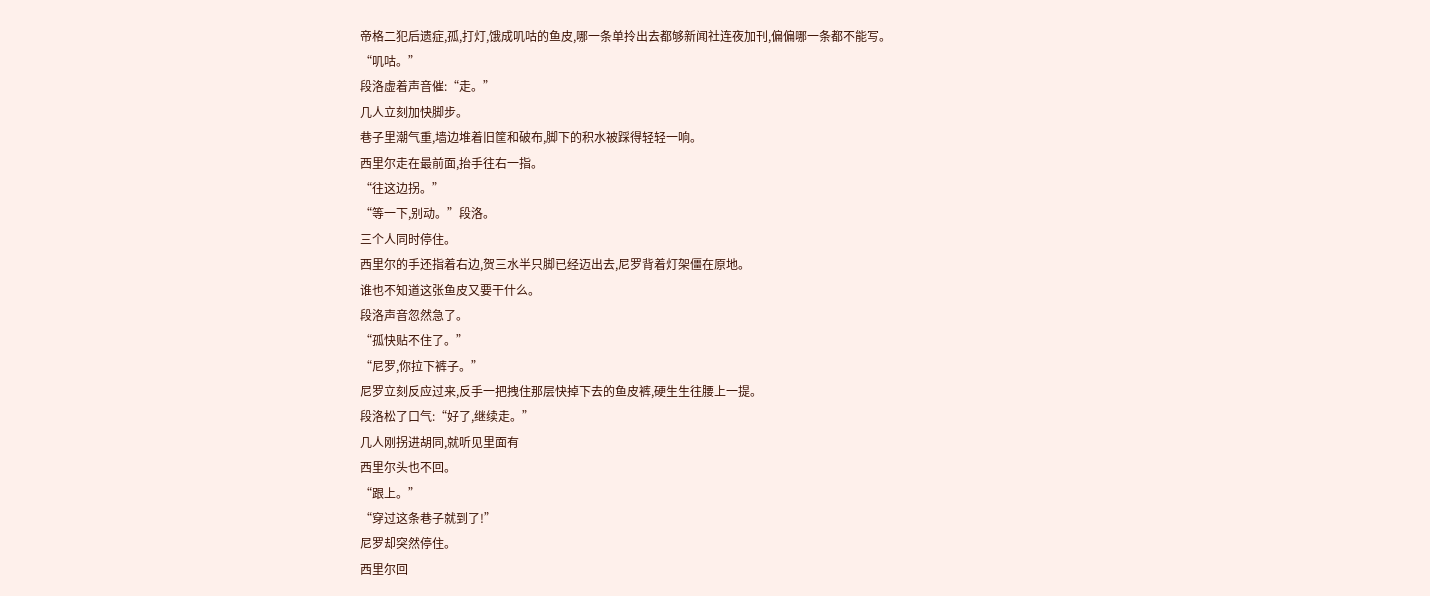帝格二犯后遗症,孤,打灯,饿成叽咕的鱼皮,哪一条单拎出去都够新闻社连夜加刊,偏偏哪一条都不能写。
“叽咕。”
段洛虚着声音催:“走。”
几人立刻加快脚步。
巷子里潮气重,墙边堆着旧筐和破布,脚下的积水被踩得轻轻一响。
西里尔走在最前面,抬手往右一指。
“往这边拐。”
“等一下,别动。”段洛。
三个人同时停住。
西里尔的手还指着右边,贺三水半只脚已经迈出去,尼罗背着灯架僵在原地。
谁也不知道这张鱼皮又要干什么。
段洛声音忽然急了。
“孤快贴不住了。”
“尼罗,你拉下裤子。”
尼罗立刻反应过来,反手一把拽住那层快掉下去的鱼皮裤,硬生生往腰上一提。
段洛松了口气:“好了,继续走。”
几人刚拐进胡同,就听见里面有
西里尔头也不回。
“跟上。”
“穿过这条巷子就到了!”
尼罗却突然停住。
西里尔回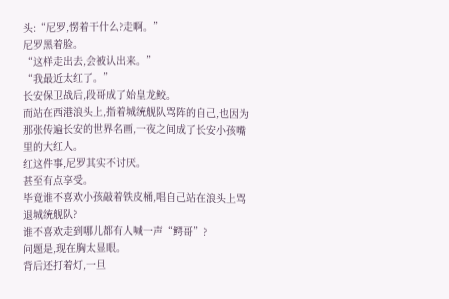头:“尼罗,愣着干什么?走啊。”
尼罗黑着脸。
“这样走出去,会被认出来。”
“我最近太红了。”
长安保卫战后,段哥成了始皇龙鲛。
而站在西港浪头上,指着城统舰队骂阵的自己,也因为那张传遍长安的世界名画,一夜之间成了长安小孩嘴里的大红人。
红这件事,尼罗其实不讨厌。
甚至有点享受。
毕竟谁不喜欢小孩敲着铁皮桶,唱自己站在浪头上骂退城统舰队?
谁不喜欢走到哪儿都有人喊一声“鳄哥”?
问题是,现在胸太显眼。
背后还打着灯,一旦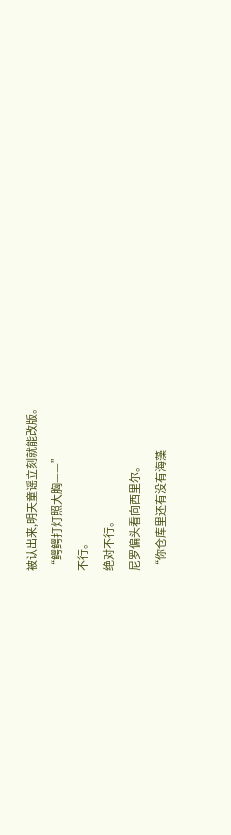被认出来,明天童谣立刻就能改版。
“鳄鳄打灯照大胸——”
不行。
绝对不行。
尼罗偏头看向西里尔。
“你仓库里还有没有海藻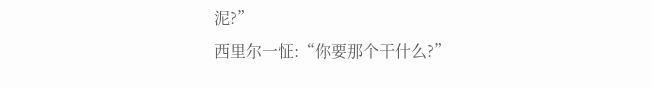泥?”
西里尔一怔:“你要那个干什么?”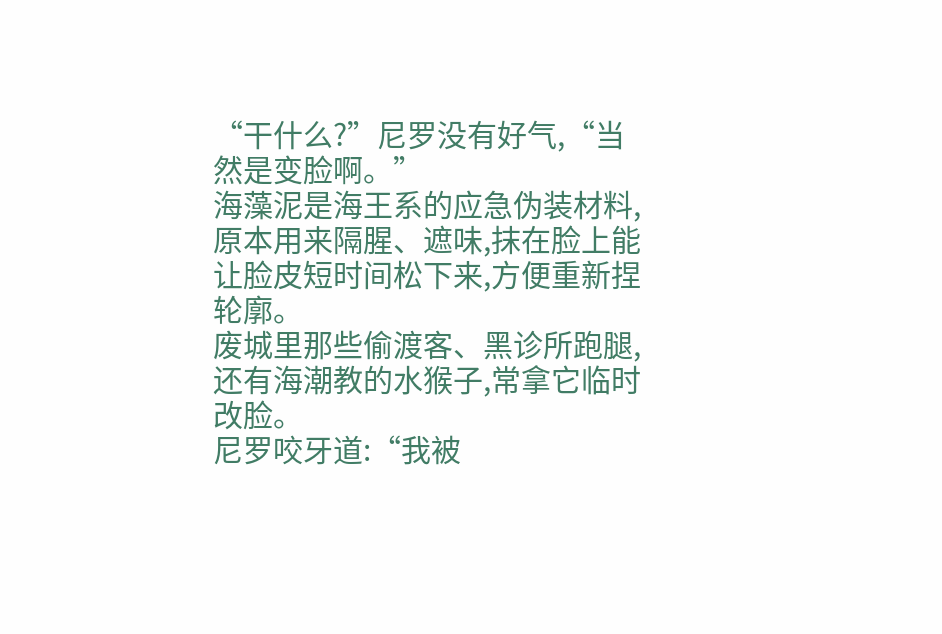“干什么?”尼罗没有好气,“当然是变脸啊。”
海藻泥是海王系的应急伪装材料,原本用来隔腥、遮味,抹在脸上能让脸皮短时间松下来,方便重新捏轮廓。
废城里那些偷渡客、黑诊所跑腿,还有海潮教的水猴子,常拿它临时改脸。
尼罗咬牙道:“我被